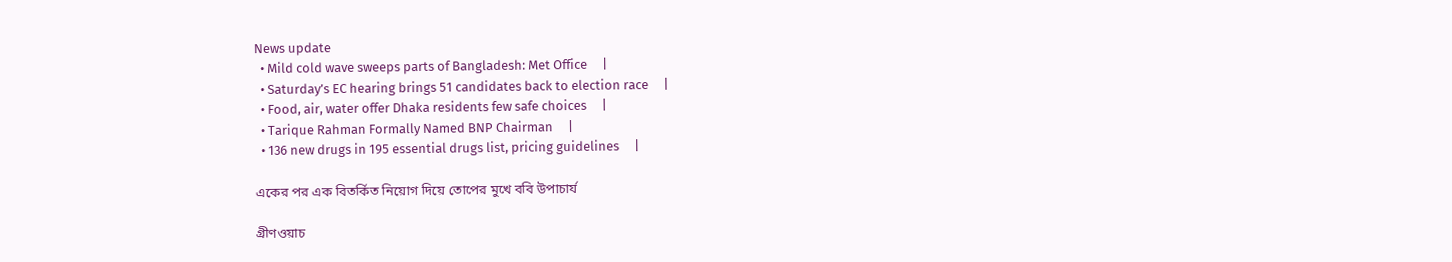News update
  • Mild cold wave sweeps parts of Bangladesh: Met Office     |
  • Saturday’s EC hearing brings 51 candidates back to election race     |
  • Food, air, water offer Dhaka residents few safe choices     |
  • Tarique Rahman Formally Named BNP Chairman     |
  • 136 new drugs in 195 essential drugs list, pricing guidelines     |

একের পর এক বিতর্কিত নিয়োগ দিয়ে তোপের মুখে ববি উপাচার্য

গ্রীণওয়াচ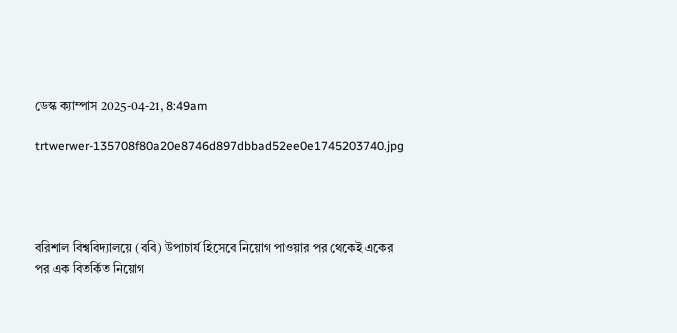ডেস্ক ক্যাম্পাস 2025-04-21, 8:49am

trtwerwer-135708f80a20e8746d897dbbad52ee0e1745203740.jpg




বরিশাল বিশ্ববিদ্যালয়ে (ববি) উপাচার্য হিসেবে নিয়োগ পাওয়ার পর থেকেই একের পর এক বিতর্কিত নিয়োগ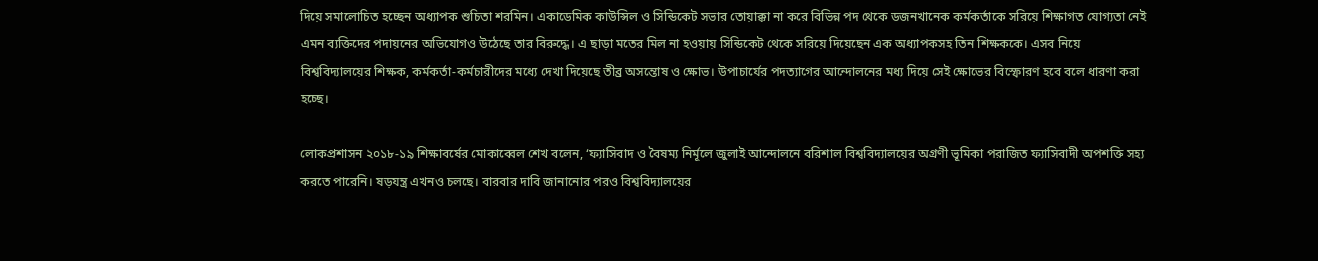দিয়ে সমালোচিত হচ্ছেন অধ্যাপক শুচিতা শরমিন। একাডেমিক কাউন্সিল ও সিন্ডিকেট সভার তোয়াক্কা না করে বিভিন্ন পদ থেকে ডজনখানেক কর্মকর্তাকে সরিয়ে শিক্ষাগত যোগ্যতা নেই এমন ব্যক্তিদের পদায়নের অভিযোগও উঠেছে তার বিরুদ্ধে। এ ছাড়া মতের মিল না হওয়ায় সিন্ডিকেট থেকে সরিয়ে দিয়েছেন এক অধ্যাপকসহ তিন শিক্ষককে। এসব নিয়ে বিশ্ববিদ্যালয়ের শিক্ষক, কর্মকর্তা-কর্মচারীদের মধ্যে দেখা দিয়েছে তীব্র অসন্তোষ ও ক্ষোভ। উপাচার্যের পদত্যাগের আন্দোলনের মধ্য দিয়ে সেই ক্ষোভের বিস্ফোরণ হবে বলে ধারণা করা হচ্ছে।

লোকপ্রশাসন ২০১৮-১৯ শিক্ষাবর্ষের মোকাব্বেল শেখ বলেন, ‘ফ্যাসিবাদ ও বৈষম্য নির্মূলে জুলাই আন্দোলনে বরিশাল বিশ্ববিদ্যালয়ের অগ্রণী ভূমিকা পরাজিত ফ্যাসিবাদী অপশক্তি সহ্য করতে পারেনি। ষড়যন্ত্র এখনও চলছে। বারবার দাবি জানানোর পরও বিশ্ববিদ্যালয়ের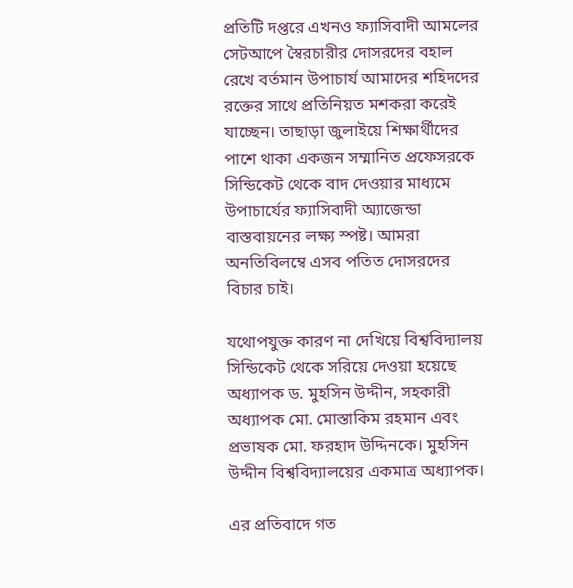প্রতিটি দপ্তরে এখনও ফ্যাসিবাদী আমলের সেটআপে স্বৈরচারীর দোসরদের বহাল রেখে বর্তমান উপাচার্য আমাদের শহিদদের রক্তের সাথে প্রতিনিয়ত মশকরা করেই যাচ্ছেন। তাছাড়া জুলাইয়ে শিক্ষার্থীদের পাশে থাকা একজন সম্মানিত প্রফেসরকে সিন্ডিকেট থেকে বাদ দেওয়ার মাধ্যমে উপাচার্যের ফ্যাসিবাদী অ্যাজেন্ডা বাস্তবায়নের লক্ষ্য স্পষ্ট। আমরা অনতিবিলম্বে এসব পতিত দোসরদের বিচার চাই।

যথোপযুক্ত কারণ না দেখিয়ে বিশ্ববিদ্যালয় সিন্ডিকেট থেকে সরিয়ে দেওয়া হয়েছে অধ্যাপক ড. মুহসিন উদ্দীন, সহকারী অধ্যাপক মো. মোস্তাকিম রহমান এবং প্রভাষক মো. ফরহাদ উদ্দিনকে। মুহসিন উদ্দীন বিশ্ববিদ্যালয়ের একমাত্র অধ্যাপক।

এর প্রতিবাদে গত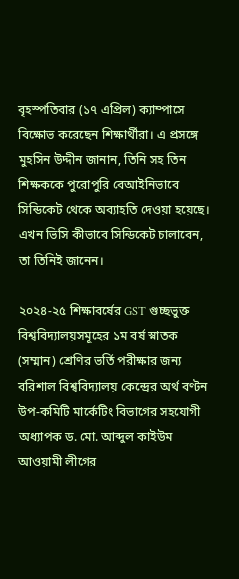বৃহস্পতিবার (১৭ এপ্রিল) ক্যাম্পাসে বিক্ষোভ করেছেন শিক্ষার্থীরা। এ প্রসঙ্গে মুহসিন উদ্দীন জানান, তিনি সহ তিন শিক্ষককে পুরোপুরি বেআইনিভাবে সিন্ডিকেট থেকে অব্যাহতি দেওয়া হয়েছে। এখন ভিসি কীভাবে সিন্ডিকেট চালাবেন, তা তিনিই জানেন।

২০২৪-২৫ শিক্ষাবর্ষের GST গুচ্ছভুক্ত বিশ্ববিদ্যালয়সমূহের ১ম বর্ষ স্নাতক (সম্মান) শ্রেণির ভর্তি পরীক্ষার জন্য বরিশাল বিশ্ববিদ্যালয় কেন্দ্রের অর্থ বণ্টন উপ-কমিটি মার্কেটিং বিভাগের সহযোগী অধ্যাপক ড. মো. আব্দুল কাইউম আওয়ামী লীগের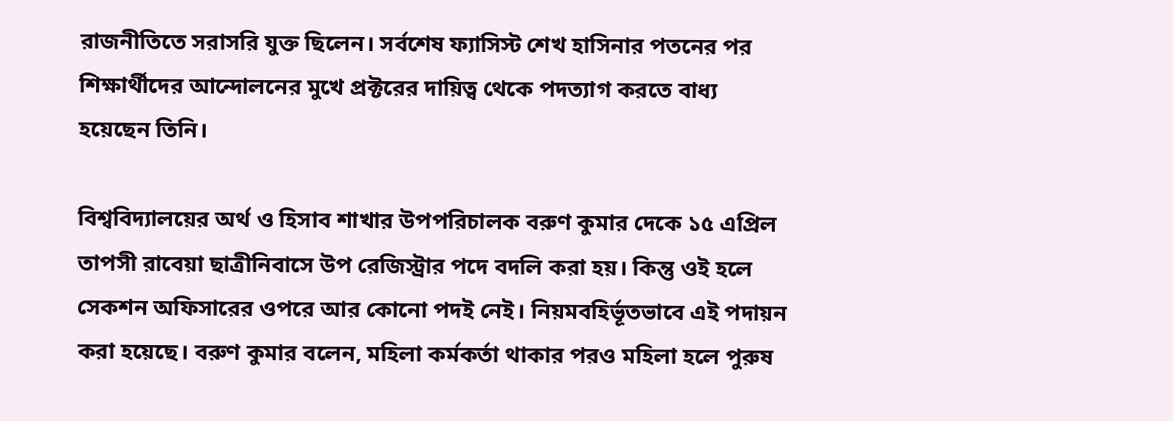রাজনীতিতে সরাসরি যুক্ত ছিলেন। সর্বশেষ ফ্যাসিস্ট শেখ হাসিনার পতনের পর শিক্ষার্থীদের আন্দোলনের মুখে প্রক্টরের দায়িত্ব থেকে পদত্যাগ করতে বাধ্য হয়েছেন তিনি।

বিশ্ববিদ্যালয়ের অর্থ ও হিসাব শাখার উপপরিচালক বরুণ কুমার দেকে ১৫ এপ্রিল তাপসী রাবেয়া ছাত্রীনিবাসে উপ রেজিস্ট্রার পদে বদলি করা হয়। কিন্তু ওই হলে সেকশন অফিসারের ওপরে আর কোনো পদই নেই। নিয়মবহির্ভূতভাবে এই পদায়ন করা হয়েছে। বরুণ কুমার বলেন, মহিলা কর্মকর্তা থাকার পরও মহিলা হলে পুরুষ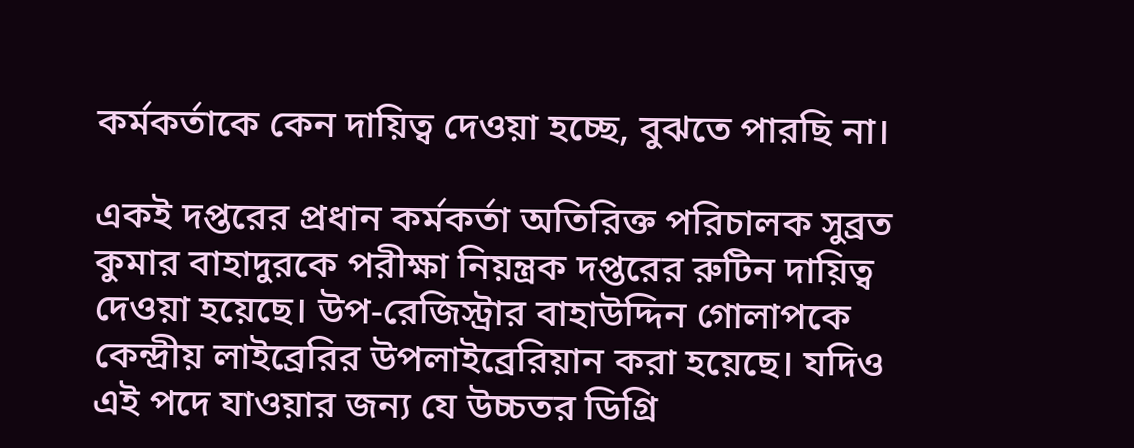কর্মকর্তাকে কেন দায়িত্ব দেওয়া হচ্ছে, বুঝতে পারছি না।

একই দপ্তরের প্রধান কর্মকর্তা অতিরিক্ত পরিচালক সুব্রত কুমার বাহাদুরকে পরীক্ষা নিয়ন্ত্রক দপ্তরের রুটিন দায়িত্ব দেওয়া হয়েছে। উপ-রেজিস্ট্রার বাহাউদ্দিন গোলাপকে কেন্দ্রীয় লাইব্রেরির উপলাইব্রেরিয়ান করা হয়েছে। যদিও এই পদে যাওয়ার জন্য যে উচ্চতর ডিগ্রি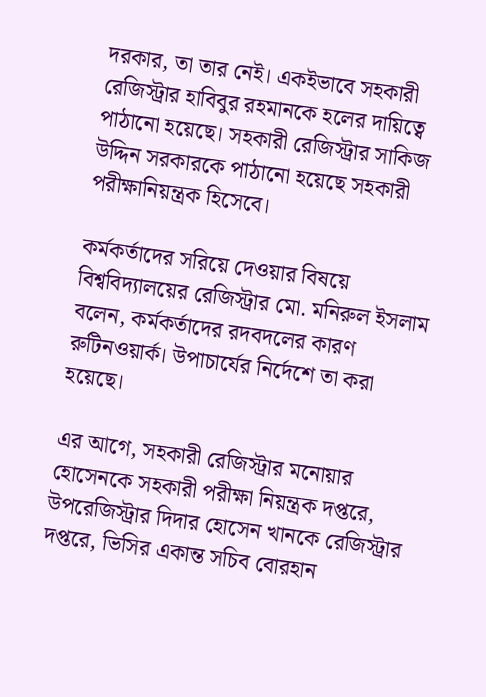দরকার, তা তার নেই। একইভাবে সহকারী রেজিস্ট্রার হাবিবুর রহমানকে হলের দায়িত্বে পাঠানো হয়েছে। সহকারী রেজিস্ট্রার সাকিজ উদ্দিন সরকারকে পাঠানো হয়েছে সহকারী পরীক্ষানিয়ন্ত্রক হিসেবে।

কর্মকর্তাদের সরিয়ে দেওয়ার বিষয়ে বিশ্ববিদ্যালয়ের রেজিস্ট্রার মো. মনিরুল ইসলাম বলেন, কর্মকর্তাদের রদবদলের কারণ রুটিনওয়ার্ক। উপাচার্যের নির্দেশে তা করা হয়েছে।

এর আগে, সহকারী রেজিস্ট্রার মনোয়ার হোসেনকে সহকারী পরীক্ষা নিয়ন্ত্রক দপ্তরে, উপরেজিস্ট্রার দিদার হোসেন খানকে রেজিস্ট্রার দপ্তরে, ভিসির একান্ত সচিব বোরহান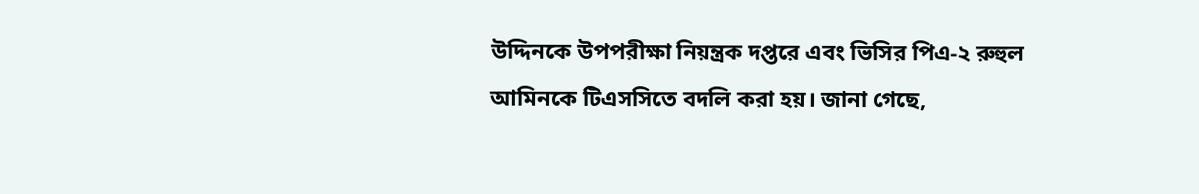উদ্দিনকে উপপরীক্ষা নিয়ন্ত্রক দপ্তরে এবং ভিসির পিএ-২ রুহুল আমিনকে টিএসসিতে বদলি করা হয়। জানা গেছে,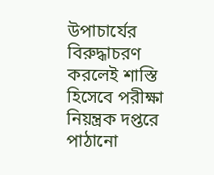উপাচার্যের বিরুদ্ধাচরণ করলেই শাস্তি হিসেবে পরীক্ষা নিয়ন্ত্রক দপ্তরে পাঠানো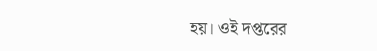হয়। ওই দপ্তরের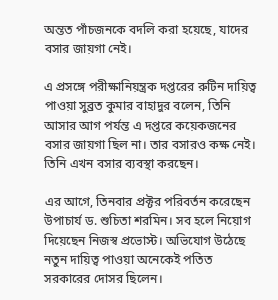অন্তত পাঁচজনকে বদলি করা হয়েছে, যাদের বসার জায়গা নেই।

এ প্রসঙ্গে পরীক্ষানিয়ন্ত্রক দপ্তরের রুটিন দায়িত্ব পাওয়া সুব্রত কুমার বাহাদুর বলেন, তিনি আসার আগ পর্যন্ত এ দপ্তরে কয়েকজনের বসার জায়গা ছিল না। তার বসারও কক্ষ নেই। তিনি এখন বসার ব্যবস্থা করছেন।

এর আগে, তিনবার প্রক্টর পরিবর্তন করেছেন উপাচার্য ড. শুচিতা শরমিন। সব হলে নিয়োগ দিয়েছেন নিজস্ব প্রভোস্ট। অভিযোগ উঠেছে নতুন দায়িত্ব পাওয়া অনেকেই পতিত সরকারের দোসর ছিলেন।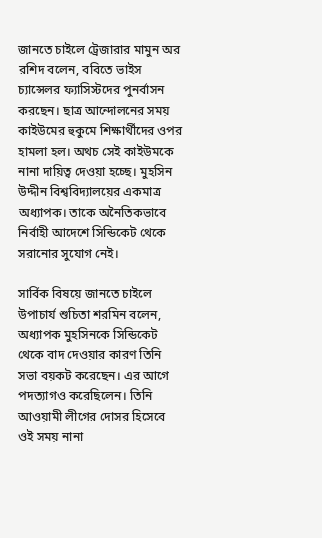জানতে চাইলে ট্রেজারার মামুন অর রশিদ বলেন, ববিতে ভাইস চ্যান্সেলর ফ্যাসিস্টদের পুনর্বাসন করছেন। ছাত্র আন্দোলনের সময় কাইউমের হুকুমে শিক্ষার্থীদের ওপর হামলা হল। অথচ সেই কাইউমকে নানা দায়িত্ব দেওয়া হচ্ছে। মুহসিন উদ্দীন বিশ্ববিদ্যালয়ের একমাত্র অধ্যাপক। তাকে অনৈতিকভাবে নির্বাহী আদেশে সিন্ডিকেট থেকে সরানোর সুযোগ নেই।

সার্বিক বিষয়ে জানতে চাইলে উপাচার্য শুচিতা শরমিন বলেন, অধ্যাপক মুহসিনকে সিন্ডিকেট থেকে বাদ দেওয়ার কারণ তিনি সভা বয়কট করেছেন। এর আগে পদত্যাগও করেছিলেন। তিনি আওয়ামী লীগের দোসর হিসেবে ওই সময় নানা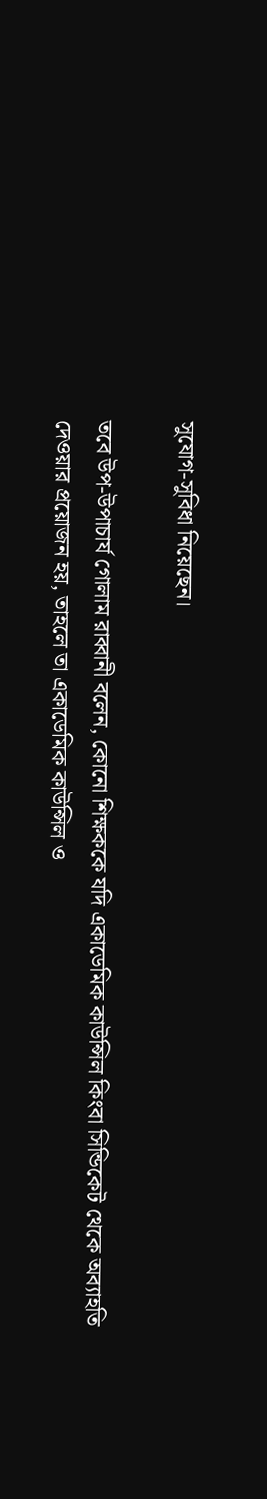সুযোগ-সুবিধা নিয়েছেন।

তবে উপ-উপাচার্য গোলাম রাব্বানী বলেন, কোনো শিক্ষককে যদি একাডেমিক কাউন্সিল কিংবা সিন্ডিকেট থেকে অব্যাহতি দেওয়ার প্রয়োজন হয়, তাহলে তা একাডেমিক কাউন্সিল ও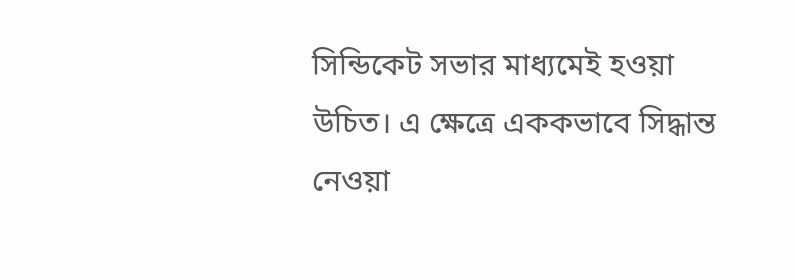সিন্ডিকেট সভার মাধ্যমেই হওয়া উচিত। এ ক্ষেত্রে এককভাবে সিদ্ধান্ত নেওয়া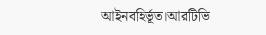আইনবহির্ভূত।আরটিভি